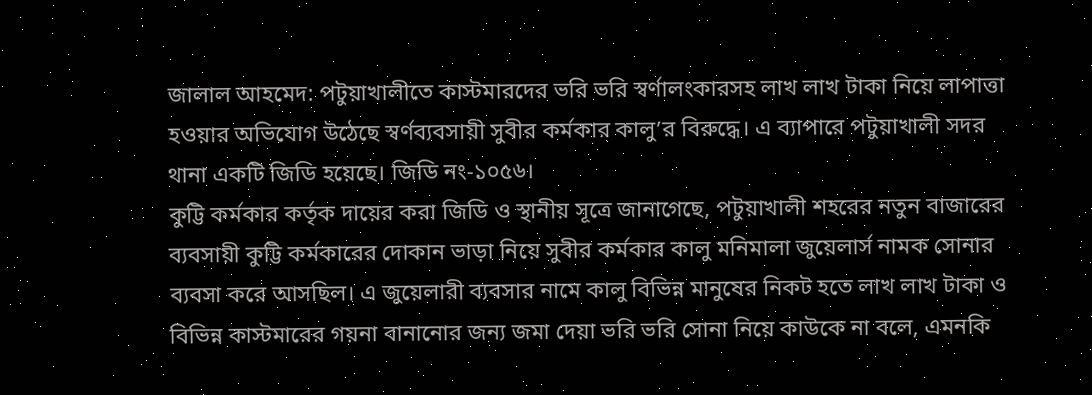জালাল আহমেদ: পটুয়াখালীতে কাস্টমারদের ভরি ভরি স্বর্ণালংকারসহ লাখ লাখ টাকা নিয়ে লাপাত্তা হওয়ার অভিযোগ উঠেছে স্বর্ণব্যবসায়ী সুবীর কর্মকার কালু’র বিরুদ্ধে। এ ব্যাপারে পটুয়াখালী সদর থানা একটি জিডি হয়েছে। জিডি নং-১০৫৬।
কুট্টি কর্মকার কর্তৃক দায়ের করা জিডি ও স্থানীয় সূত্রে জানাগেছে, পটুয়াখালী শহরের নতুন বাজারের ব্যবসায়ী কুট্টি কর্মকারের দোকান ভাড়া নিয়ে সুবীর কর্মকার কালু মনিমালা জুয়েলার্স নামক সোনার ব্যবসা করে আসছিল। এ জুয়েলারী ব্যবসার নামে কালু বিভিন্ন মানুষের নিকট হতে লাখ লাখ টাকা ও বিভিন্ন কাস্টমারের গয়না বানানোর জন্য জমা দেয়া ভরি ভরি সোনা নিয়ে কাউকে না বলে, এমনকি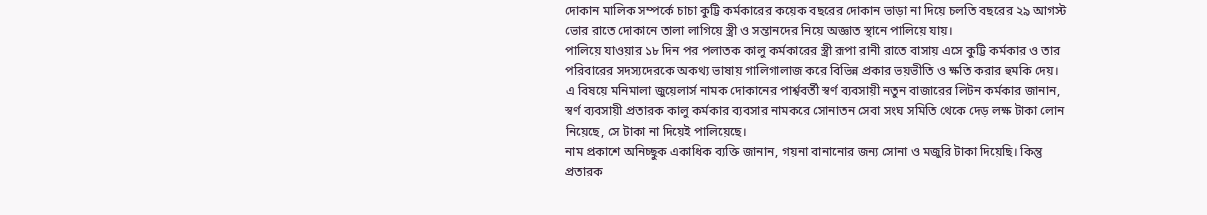দোকান মালিক সম্পর্কে চাচা কুট্টি কর্মকারের কয়েক বছরের দোকান ভাড়া না দিয়ে চলতি বছরের ২৯ আগস্ট ভোর রাতে দোকানে তালা লাগিয়ে স্ত্রী ও সন্তানদের নিয়ে অজ্ঞাত স্থানে পালিয়ে যায়।
পালিয়ে যাওয়ার ১৮ দিন পর পলাতক কালু কর্মকারের স্ত্রী রূপা রানী রাতে বাসায় এসে কুট্টি কর্মকার ও তার পরিবারের সদস্যদেরকে অকথ্য ভাষায় গালিগালাজ করে বিভিন্ন প্রকার ভয়ভীতি ও ক্ষতি করার হুমকি দেয়।
এ বিষয়ে মনিমালা জুয়েলার্স নামক দোকানের পার্শ্ববর্তী স্বর্ণ ব্যবসায়ী নতুন বাজারের লিটন কর্মকার জানান, স্বর্ণ ব্যবসায়ী প্রতারক কালু কর্মকার ব্যবসার নামকরে সোনাতন সেবা সংঘ সমিতি থেকে দেড় লক্ষ টাকা লোন নিয়েছে, সে টাকা না দিয়েই পালিয়েছে।
নাম প্রকাশে অনিচ্ছুক একাধিক ব্যক্তি জানান, গয়না বানানোর জন্য সোনা ও মজুরি টাকা দিয়েছি। কিন্তু প্রতারক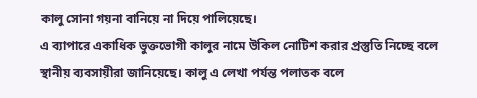কালু সোনা গয়না বানিয়ে না দিয়ে পালিয়েছে।
এ ব্যাপারে একাধিক ভুক্তভোগী কালুর নামে উকিল নোটিশ করার প্রস্তুতি নিচ্ছে বলে স্থানীয় ব্যবসায়ীরা জানিয়েছে। কালু এ লেখা পর্যন্ত পলাতক বলে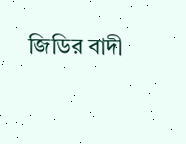জিডির বাদী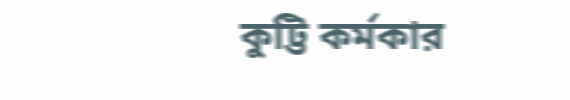কুট্টি কর্মকার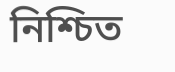নিশ্চিত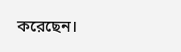করেছেন।